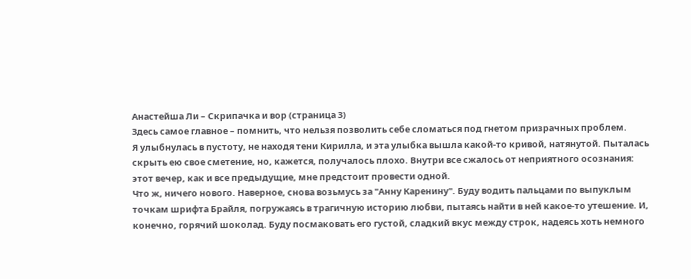Анастейша Ли – Скрипачка и вор (страница 3)
Здесь самое главное – помнить, что нельзя позволить себе сломаться под гнетом призрачных проблем.
Я улыбнулась в пустоту, не находя тени Кирилла, и эта улыбка вышла какой-то кривой, натянутой. Пыталась скрыть ею свое сметение, но, кажется, получалось плохо. Внутри все сжалось от неприятного осознания: этот вечер, как и все предыдущие, мне предстоит провести одной.
Что ж, ничего нового. Наверное, снова возьмусь за "Анну Каренину". Буду водить пальцами по выпуклым точкам шрифта Брайля, погружаясь в трагичную историю любви, пытаясь найти в ней какое-то утешение. И, конечно, горячий шоколад. Буду посмаковать его густой, сладкий вкус между строк, надеясь хоть немного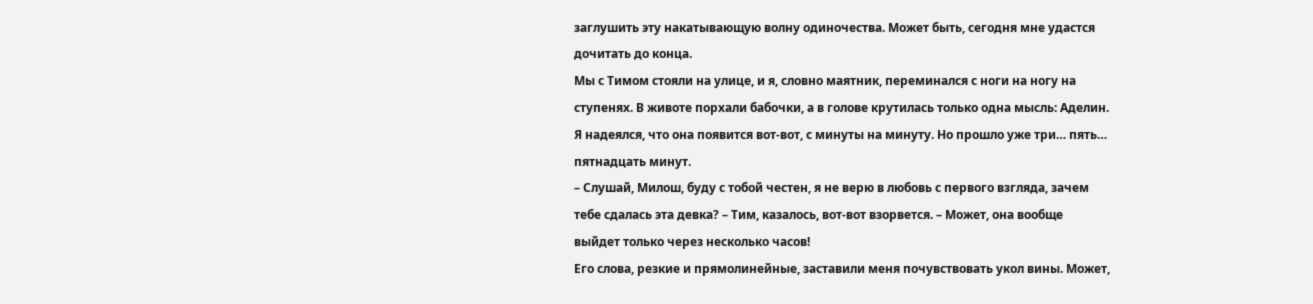заглушить эту накатывающую волну одиночества. Может быть, сегодня мне удастся дочитать до конца.
Мы с Тимом стояли на улице, и я, словно маятник, переминался с ноги на ногу на ступенях. В животе порхали бабочки, а в голове крутилась только одна мысль: Аделин. Я надеялся, что она появится вот-вот, с минуты на минуту. Но прошло уже три… пять… пятнадцать минут.
– Слушай, Милош, буду с тобой честен, я не верю в любовь с первого взгляда, зачем тебе сдалась эта девка? – Тим, казалось, вот-вот взорвется. – Может, она вообще выйдет только через несколько часов!
Его слова, резкие и прямолинейные, заставили меня почувствовать укол вины. Может,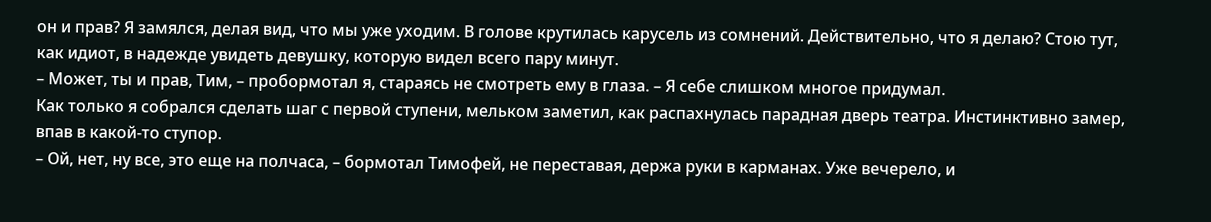он и прав? Я замялся, делая вид, что мы уже уходим. В голове крутилась карусель из сомнений. Действительно, что я делаю? Стою тут, как идиот, в надежде увидеть девушку, которую видел всего пару минут.
– Может, ты и прав, Тим, – пробормотал я, стараясь не смотреть ему в глаза. – Я себе слишком многое придумал.
Как только я собрался сделать шаг с первой ступени, мельком заметил, как распахнулась парадная дверь театра. Инстинктивно замер, впав в какой-то ступор.
– Ой, нет, ну все, это еще на полчаса, – бормотал Тимофей, не переставая, держа руки в карманах. Уже вечерело, и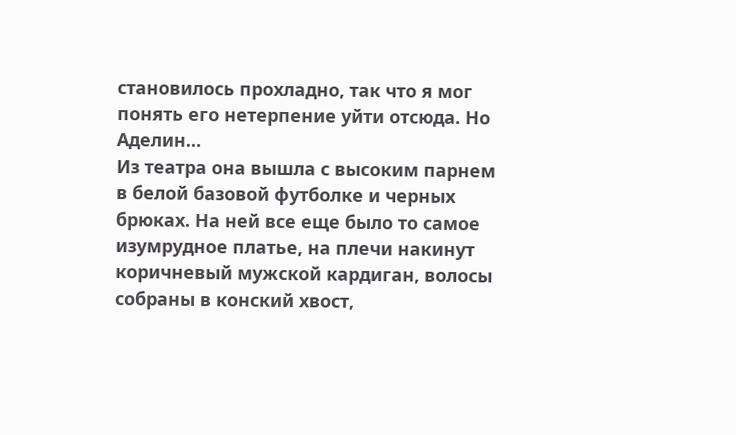становилось прохладно, так что я мог понять его нетерпение уйти отсюда. Но Аделин…
Из театра она вышла с высоким парнем в белой базовой футболке и черных брюках. На ней все еще было то самое изумрудное платье, на плечи накинут коричневый мужской кардиган, волосы собраны в конский хвост,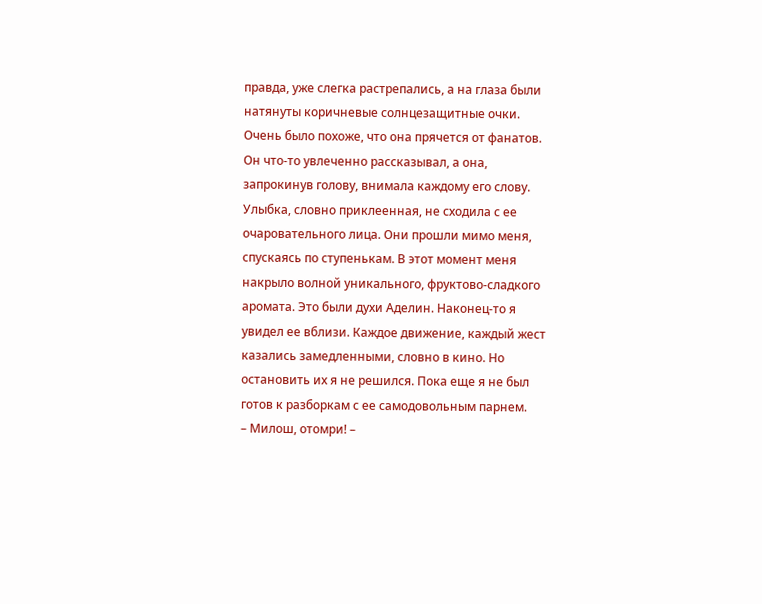правда, уже слегка растрепались, а на глаза были натянуты коричневые солнцезащитные очки. Очень было похоже, что она прячется от фанатов.
Он что-то увлеченно рассказывал, а она, запрокинув голову, внимала каждому его слову. Улыбка, словно приклеенная, не сходила с ее очаровательного лица. Они прошли мимо меня, спускаясь по ступенькам. В этот момент меня накрыло волной уникального, фруктово-сладкого аромата. Это были духи Аделин. Наконец-то я увидел ее вблизи. Каждое движение, каждый жест казались замедленными, словно в кино. Но остановить их я не решился. Пока еще я не был готов к разборкам с ее самодовольным парнем.
– Милош, отомри! –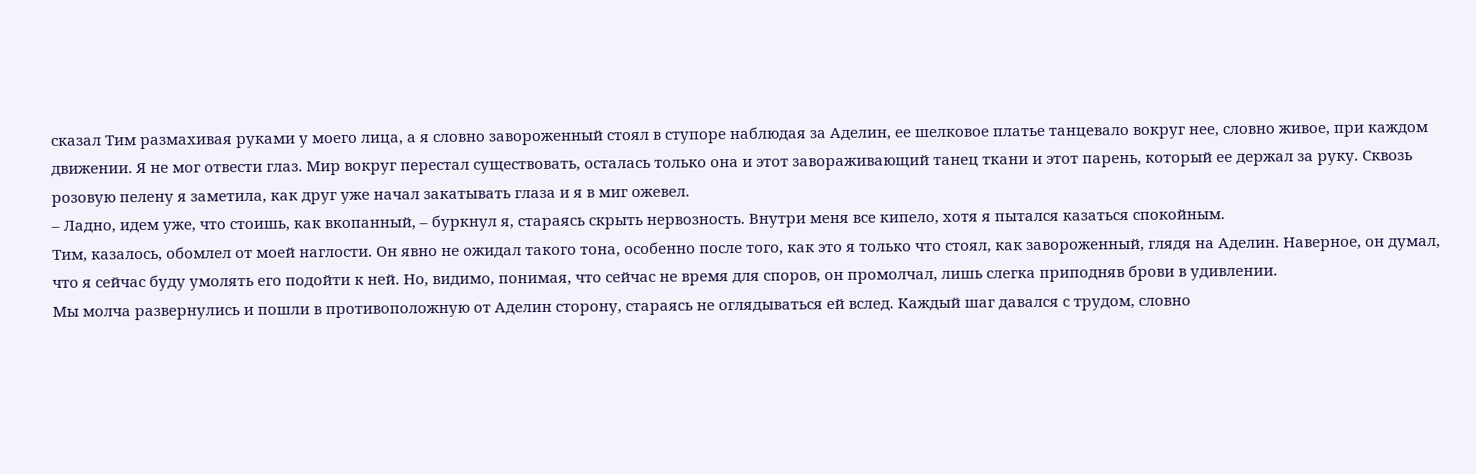сказал Тим размахивая руками у моего лица, а я словно завороженный стоял в ступоре наблюдая за Аделин, ее шелковое платье танцевало вокруг нее, словно живое, при каждом движении. Я не мог отвести глаз. Мир вокруг перестал существовать, осталась только она и этот завораживающий танец ткани и этот парень, который ее держал за руку. Сквозь розовую пелену я заметила, как друг уже начал закатывать глаза и я в миг ожевел.
– Ладно, идем уже, что стоишь, как вкопанный, – буркнул я, стараясь скрыть нервозность. Внутри меня все кипело, хотя я пытался казаться спокойным.
Тим, казалось, обомлел от моей наглости. Он явно не ожидал такого тона, особенно после того, как это я только что стоял, как завороженный, глядя на Аделин. Наверное, он думал, что я сейчас буду умолять его подойти к ней. Но, видимо, понимая, что сейчас не время для споров, он промолчал, лишь слегка приподняв брови в удивлении.
Мы молча развернулись и пошли в противоположную от Аделин сторону, стараясь не оглядываться ей вслед. Каждый шаг давался с трудом, словно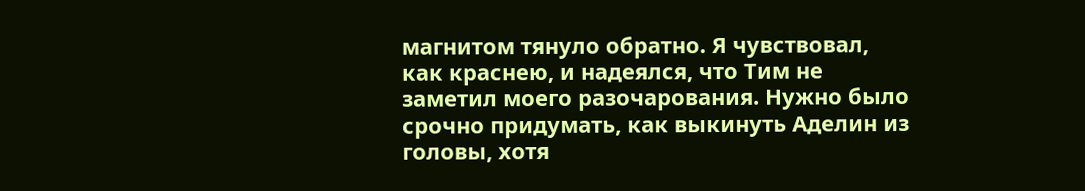магнитом тянуло обратно. Я чувствовал, как краснею, и надеялся, что Тим не заметил моего разочарования. Нужно было срочно придумать, как выкинуть Аделин из головы, хотя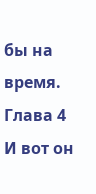бы на время.
Глава 4
И вот он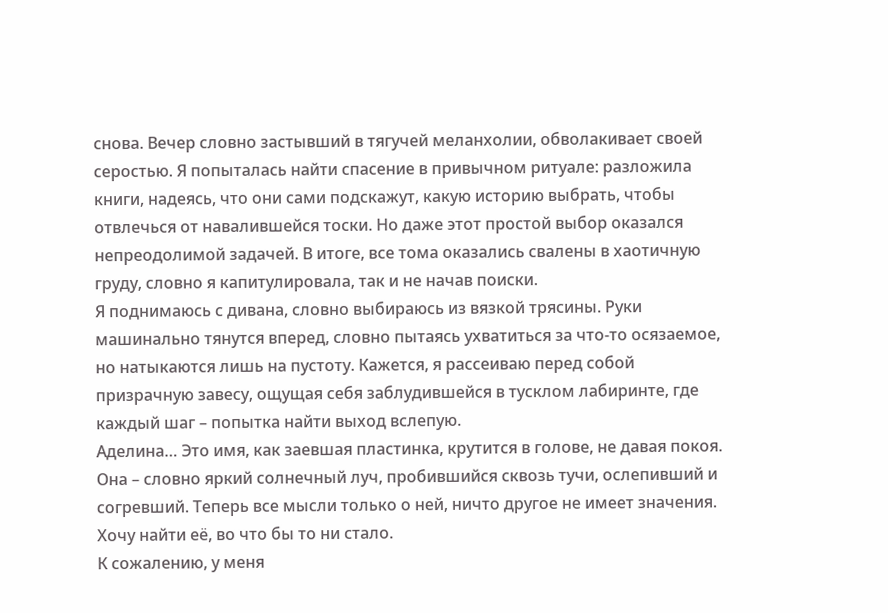снова. Вечер словно застывший в тягучей меланхолии, обволакивает своей серостью. Я попыталась найти спасение в привычном ритуале: разложила книги, надеясь, что они сами подскажут, какую историю выбрать, чтобы отвлечься от навалившейся тоски. Но даже этот простой выбор оказался непреодолимой задачей. В итоге, все тома оказались свалены в хаотичную груду, словно я капитулировала, так и не начав поиски.
Я поднимаюсь с дивана, словно выбираюсь из вязкой трясины. Руки машинально тянутся вперед, словно пытаясь ухватиться за что-то осязаемое, но натыкаются лишь на пустоту. Кажется, я рассеиваю перед собой призрачную завесу, ощущая себя заблудившейся в тусклом лабиринте, где каждый шаг – попытка найти выход вслепую.
Аделина… Это имя, как заевшая пластинка, крутится в голове, не давая покоя. Она – словно яркий солнечный луч, пробившийся сквозь тучи, ослепивший и согревший. Теперь все мысли только о ней, ничто другое не имеет значения. Хочу найти её, во что бы то ни стало.
К сожалению, у меня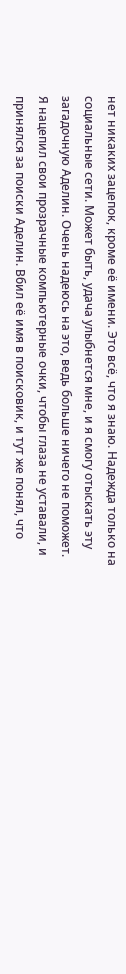нет никаких зацепок, кроме её имени. Это всё, что я знаю. Надежда только на социальные сети. Может быть, удача улыбнется мне, и я смогу отыскать эту загадочную Аделин. Очень надеюсь на это, ведь больше ничего не поможет.
Я нацепил свои прозрачные компьютерные очки, чтобы глаза не уставали, и принялся за поиски Аделин. Вбил её имя в поисковик, и тут же понял, что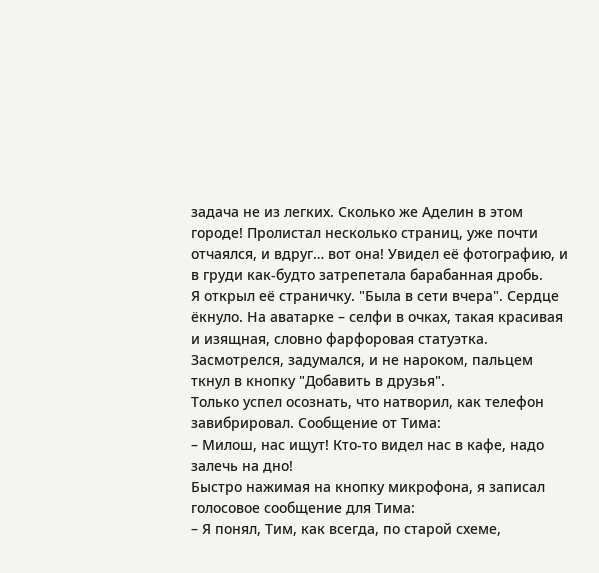задача не из легких. Сколько же Аделин в этом городе! Пролистал несколько страниц, уже почти отчаялся, и вдруг… вот она! Увидел её фотографию, и в груди как-будто затрепетала барабанная дробь.
Я открыл её страничку. "Была в сети вчера". Сердце ёкнуло. На аватарке – селфи в очках, такая красивая и изящная, словно фарфоровая статуэтка. Засмотрелся, задумался, и не нароком, пальцем ткнул в кнопку "Добавить в друзья".
Только успел осознать, что натворил, как телефон завибрировал. Сообщение от Тима:
– Милош, нас ищут! Кто-то видел нас в кафе, надо залечь на дно!
Быстро нажимая на кнопку микрофона, я записал голосовое сообщение для Тима:
– Я понял, Тим, как всегда, по старой схеме,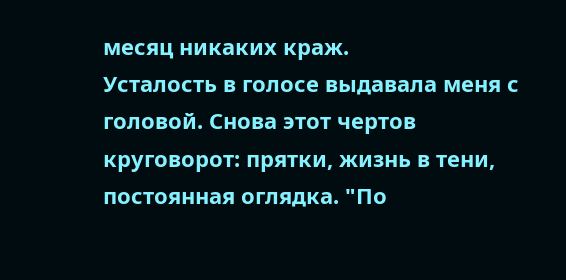месяц никаких краж.
Усталость в голосе выдавала меня с головой. Снова этот чертов круговорот: прятки, жизнь в тени, постоянная оглядка. "По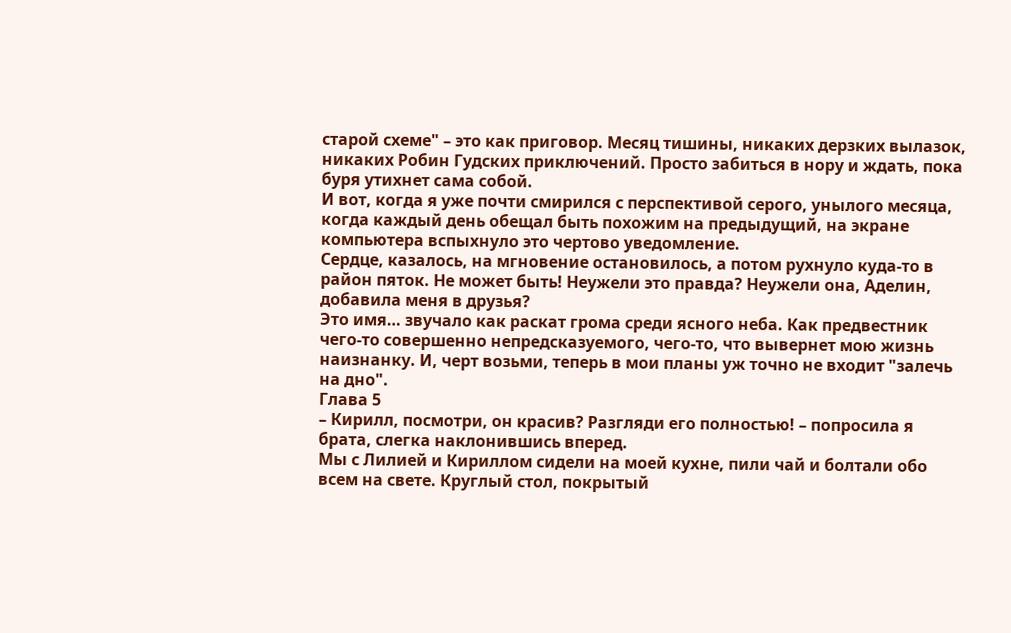старой схеме" – это как приговор. Месяц тишины, никаких дерзких вылазок, никаких Робин Гудских приключений. Просто забиться в нору и ждать, пока буря утихнет сама собой.
И вот, когда я уже почти смирился с перспективой серого, унылого месяца, когда каждый день обещал быть похожим на предыдущий, на экране компьютера вспыхнуло это чертово уведомление.
Сердце, казалось, на мгновение остановилось, а потом рухнуло куда-то в район пяток. Не может быть! Неужели это правда? Неужели она, Аделин, добавила меня в друзья?
Это имя… звучало как раскат грома среди ясного неба. Как предвестник чего-то совершенно непредсказуемого, чего-то, что вывернет мою жизнь наизнанку. И, черт возьми, теперь в мои планы уж точно не входит "залечь на дно".
Глава 5
– Кирилл, посмотри, он красив? Разгляди его полностью! – попросила я брата, слегка наклонившись вперед.
Мы с Лилией и Кириллом сидели на моей кухне, пили чай и болтали обо всем на свете. Круглый стол, покрытый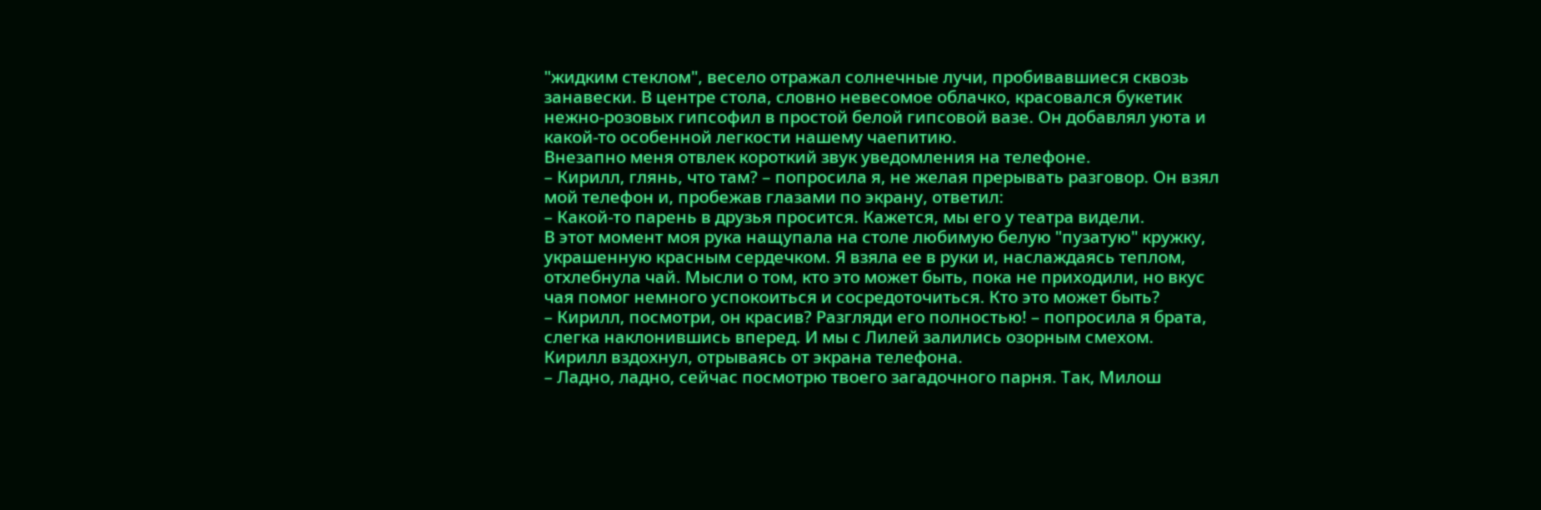"жидким стеклом", весело отражал солнечные лучи, пробивавшиеся сквозь занавески. В центре стола, словно невесомое облачко, красовался букетик нежно-розовых гипсофил в простой белой гипсовой вазе. Он добавлял уюта и какой-то особенной легкости нашему чаепитию.
Внезапно меня отвлек короткий звук уведомления на телефоне.
– Кирилл, глянь, что там? – попросила я, не желая прерывать разговор. Он взял мой телефон и, пробежав глазами по экрану, ответил:
– Какой-то парень в друзья просится. Кажется, мы его у театра видели.
В этот момент моя рука нащупала на столе любимую белую "пузатую" кружку, украшенную красным сердечком. Я взяла ее в руки и, наслаждаясь теплом, отхлебнула чай. Мысли о том, кто это может быть, пока не приходили, но вкус чая помог немного успокоиться и сосредоточиться. Кто это может быть?
– Кирилл, посмотри, он красив? Разгляди его полностью! – попросила я брата, слегка наклонившись вперед. И мы с Лилей залились озорным смехом.
Кирилл вздохнул, отрываясь от экрана телефона.
– Ладно, ладно, сейчас посмотрю твоего загадочного парня. Так, Милош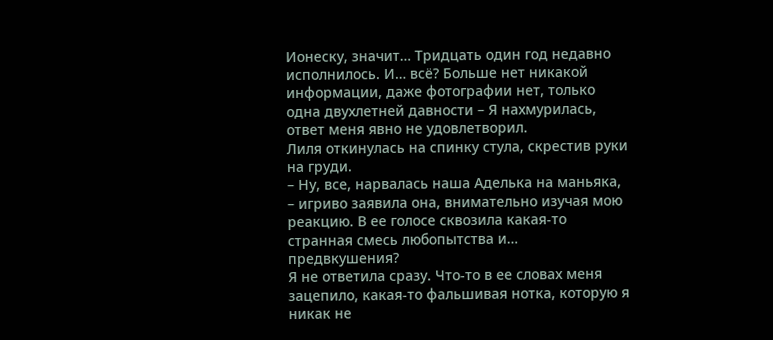Ионеску, значит… Тридцать один год недавно исполнилось. И… всё? Больше нет никакой информации, даже фотографии нет, только одна двухлетней давности – Я нахмурилась, ответ меня явно не удовлетворил.
Лиля откинулась на спинку стула, скрестив руки на груди.
– Ну, все, нарвалась наша Аделька на маньяка, – игриво заявила она, внимательно изучая мою реакцию. В ее голосе сквозила какая-то странная смесь любопытства и… предвкушения?
Я не ответила сразу. Что-то в ее словах меня зацепило, какая-то фальшивая нотка, которую я никак не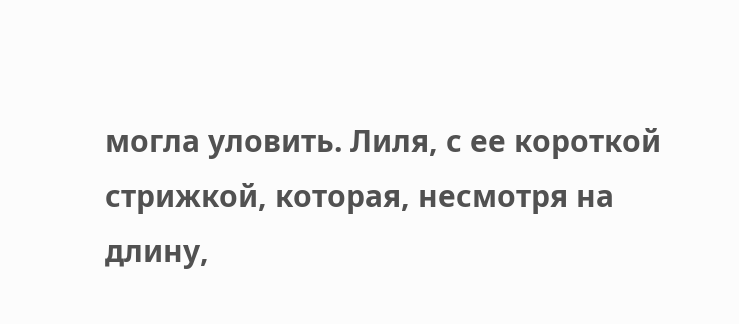могла уловить. Лиля, с ее короткой стрижкой, которая, несмотря на длину,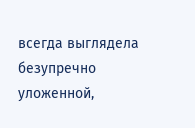всегда выглядела безупречно уложенной,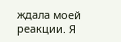ждала моей реакции. Я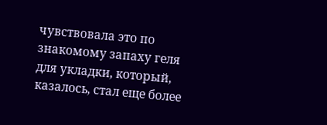чувствовала это по знакомому запаху геля для укладки, который, казалось, стал еще более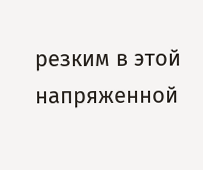резким в этой напряженной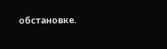обстановке.